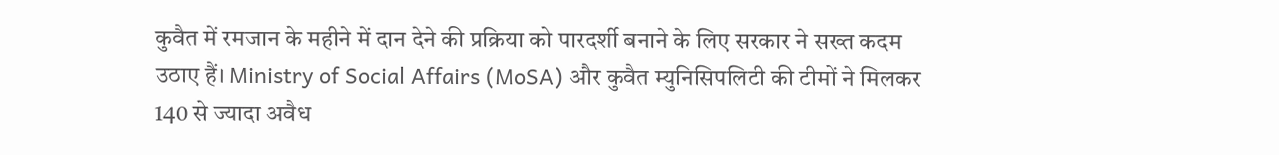कुवैत में रमजान के महीने में दान देने की प्रक्रिया को पारदर्शी बनाने के लिए सरकार ने सख्त कदम उठाए हैं। Ministry of Social Affairs (MoSA) और कुवैत म्युनिसिपलिटी की टीमों ने मिलकर 140 से ज्यादा अवैध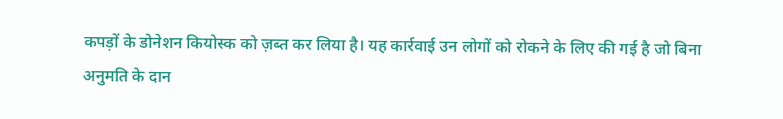कपड़ों के डोनेशन कियोस्क को ज़ब्त कर लिया है। यह कार्रवाई उन लोगों को रोकने के लिए की गई है जो बिना अनुमति के दान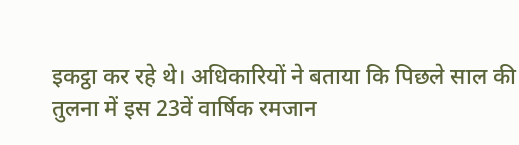इकट्ठा कर रहे थे। अधिकारियों ने बताया कि पिछले साल की तुलना में इस 23वें वार्षिक रमजान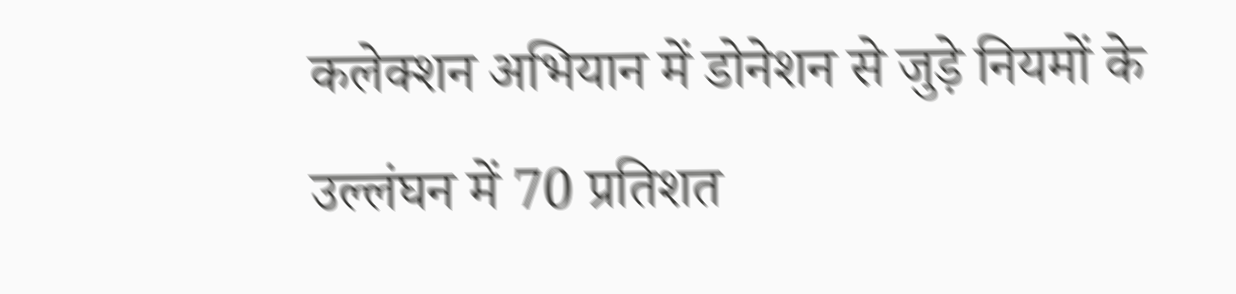कलेक्शन अभियान में डोनेशन से जुड़े नियमों के उल्लंघन में 70 प्रतिशत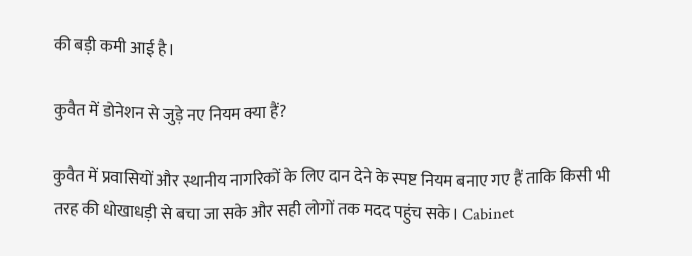की बड़ी कमी आई है।

कुवैत में डोनेशन से जुड़े नए नियम क्या हैं?

कुवैत में प्रवासियों और स्थानीय नागरिकों के लिए दान देने के स्पष्ट नियम बनाए गए हैं ताकि किसी भी तरह की धोखाधड़ी से बचा जा सके और सही लोगों तक मदद पहुंच सके। Cabinet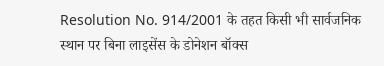Resolution No. 914/2001 के तहत किसी भी सार्वजनिक स्थान पर बिना लाइसेंस के डोनेशन बॉक्स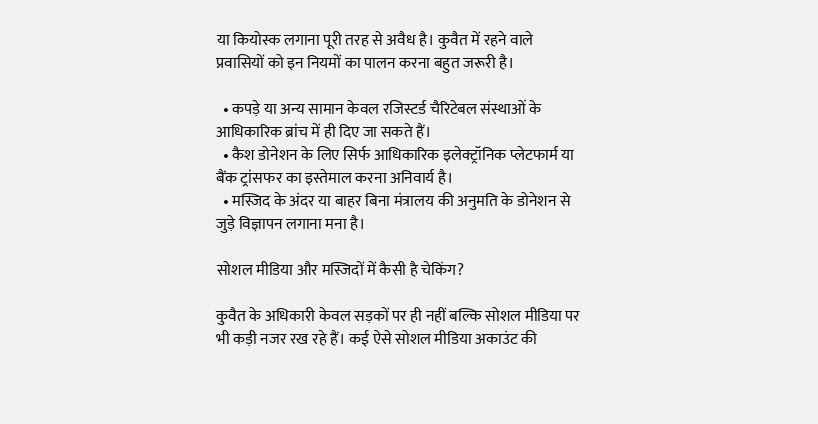या कियोस्क लगाना पूरी तरह से अवैध है। कुवैत में रहने वाले प्रवासियों को इन नियमों का पालन करना बहुत जरूरी है।

  • कपड़े या अन्य सामान केवल रजिस्टर्ड चैरिटेबल संस्थाओं के आधिकारिक ब्रांच में ही दिए जा सकते हैं।
  • कैश डोनेशन के लिए सिर्फ आधिकारिक इलेक्ट्रॉनिक प्लेटफार्म या बैंक ट्रांसफर का इस्तेमाल करना अनिवार्य है।
  • मस्जिद के अंदर या बाहर बिना मंत्रालय की अनुमति के डोनेशन से जुड़े विज्ञापन लगाना मना है।

सोशल मीडिया और मस्जिदों में कैसी है चेकिंग?

कुवैत के अधिकारी केवल सड़कों पर ही नहीं बल्कि सोशल मीडिया पर भी कड़ी नजर रख रहे हैं। कई ऐसे सोशल मीडिया अकाउंट की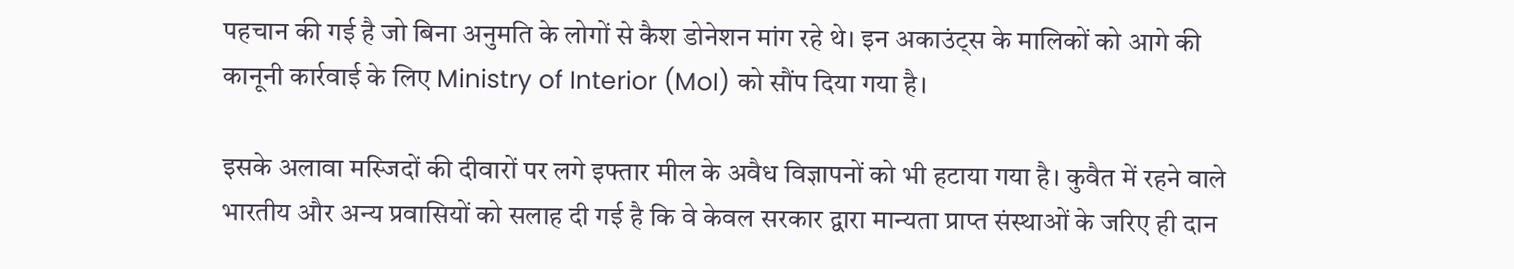पहचान की गई है जो बिना अनुमति के लोगों से कैश डोनेशन मांग रहे थे। इन अकाउंट्स के मालिकों को आगे की कानूनी कार्रवाई के लिए Ministry of Interior (MoI) को सौंप दिया गया है।

इसके अलावा मस्जिदों की दीवारों पर लगे इफ्तार मील के अवैध विज्ञापनों को भी हटाया गया है। कुवैत में रहने वाले भारतीय और अन्य प्रवासियों को सलाह दी गई है कि वे केवल सरकार द्वारा मान्यता प्राप्त संस्थाओं के जरिए ही दान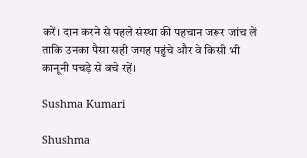करें। दान करने से पहले संस्था की पहचान जरूर जांच लें ताकि उनका पैसा सही जगह पहुंचे और वे किसी भी कानूनी पचड़े से बचे रहें।

Sushma Kumari

Shushma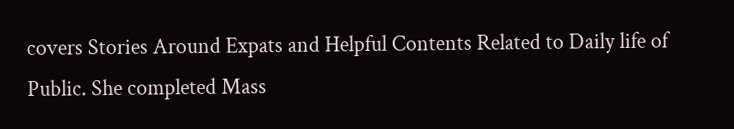covers Stories Around Expats and Helpful Contents Related to Daily life of Public. She completed Mass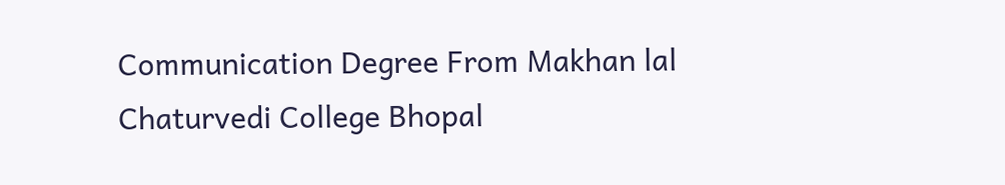Communication Degree From Makhan lal Chaturvedi College Bhopal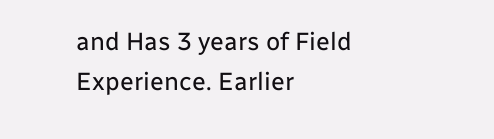and Has 3 years of Field Experience. Earlier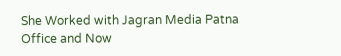She Worked with Jagran Media Patna Office and Now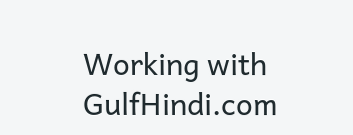Working with GulfHindi.com